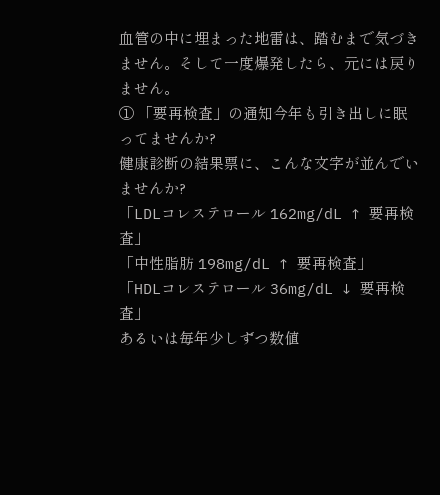血管の中に埋まった地雷は、踏むまで気づきません。そして一度爆発したら、元には戻りません。
① 「要再検査」の通知今年も引き出しに眠ってませんか?
健康診断の結果票に、こんな文字が並んでいませんか?
「LDLコレステロール 162mg/dL ↑ 要再検査」
「中性脂肪 198mg/dL ↑ 要再検査」
「HDLコレステロール 36mg/dL ↓ 要再検査」
あるいは毎年少しずつ数値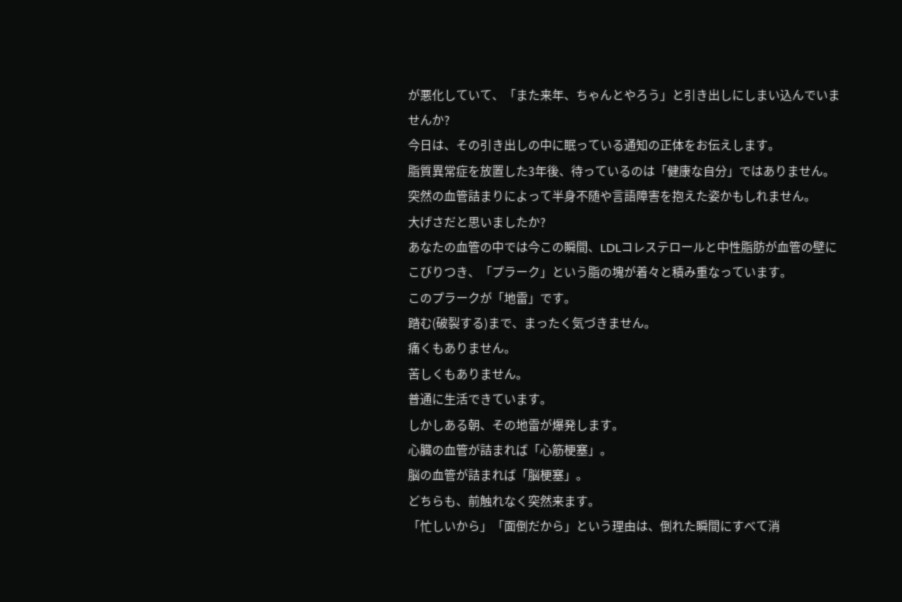が悪化していて、「また来年、ちゃんとやろう」と引き出しにしまい込んでいませんか?
今日は、その引き出しの中に眠っている通知の正体をお伝えします。
脂質異常症を放置した3年後、待っているのは「健康な自分」ではありません。
突然の血管詰まりによって半身不随や言語障害を抱えた姿かもしれません。
大げさだと思いましたか?
あなたの血管の中では今この瞬間、LDLコレステロールと中性脂肪が血管の壁にこびりつき、「プラーク」という脂の塊が着々と積み重なっています。
このプラークが「地雷」です。
踏む(破裂する)まで、まったく気づきません。
痛くもありません。
苦しくもありません。
普通に生活できています。
しかしある朝、その地雷が爆発します。
心臓の血管が詰まれば「心筋梗塞」。
脳の血管が詰まれば「脳梗塞」。
どちらも、前触れなく突然来ます。
「忙しいから」「面倒だから」という理由は、倒れた瞬間にすべて消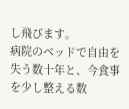し飛びます。
病院のベッドで自由を失う数十年と、今食事を少し整える数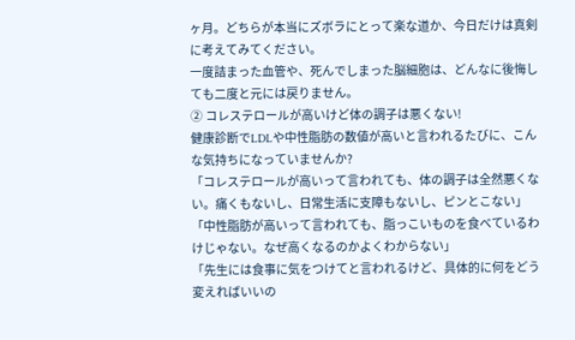ヶ月。どちらが本当にズボラにとって楽な道か、今日だけは真剣に考えてみてください。
一度詰まった血管や、死んでしまった脳細胞は、どんなに後悔しても二度と元には戻りません。
② コレステロールが高いけど体の調子は悪くない!
健康診断でLDLや中性脂肪の数値が高いと言われるたびに、こんな気持ちになっていませんか?
「コレステロールが高いって言われても、体の調子は全然悪くない。痛くもないし、日常生活に支障もないし、ピンとこない」
「中性脂肪が高いって言われても、脂っこいものを食べているわけじゃない。なぜ高くなるのかよくわからない」
「先生には食事に気をつけてと言われるけど、具体的に何をどう変えればいいの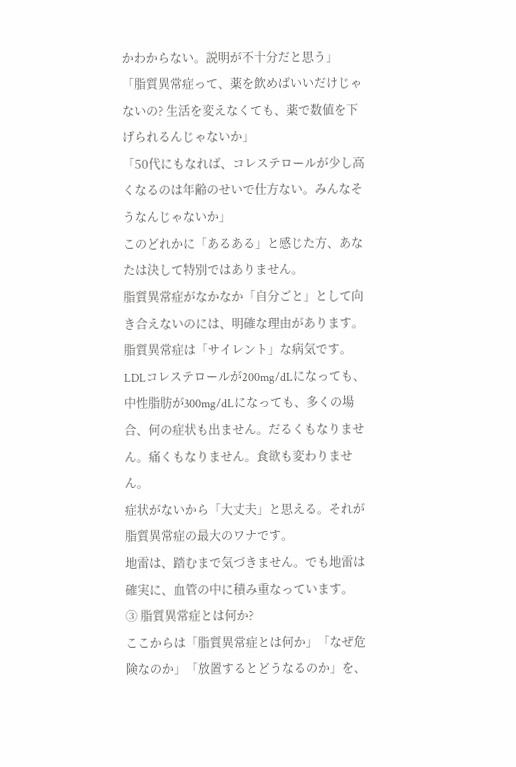かわからない。説明が不十分だと思う」
「脂質異常症って、薬を飲めばいいだけじゃないの? 生活を変えなくても、薬で数値を下げられるんじゃないか」
「50代にもなれば、コレステロールが少し高くなるのは年齢のせいで仕方ない。みんなそうなんじゃないか」
このどれかに「あるある」と感じた方、あなたは決して特別ではありません。
脂質異常症がなかなか「自分ごと」として向き合えないのには、明確な理由があります。
脂質異常症は「サイレント」な病気です。
LDLコレステロールが200mg/dLになっても、中性脂肪が300mg/dLになっても、多くの場合、何の症状も出ません。だるくもなりません。痛くもなりません。食欲も変わりません。
症状がないから「大丈夫」と思える。それが脂質異常症の最大のワナです。
地雷は、踏むまで気づきません。でも地雷は確実に、血管の中に積み重なっています。
③ 脂質異常症とは何か?
ここからは「脂質異常症とは何か」「なぜ危険なのか」「放置するとどうなるのか」を、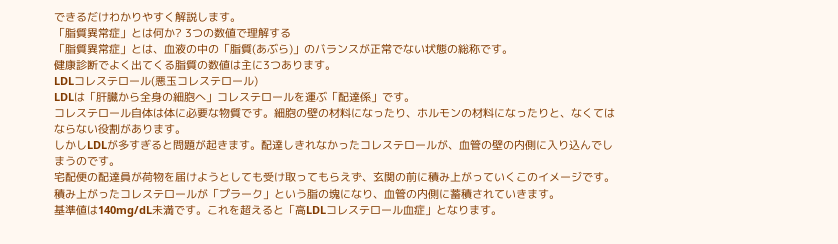できるだけわかりやすく解説します。
「脂質異常症」とは何か? 3つの数値で理解する
「脂質異常症」とは、血液の中の「脂質(あぶら)」のバランスが正常でない状態の総称です。
健康診断でよく出てくる脂質の数値は主に3つあります。
LDLコレステロール(悪玉コレステロール)
LDLは「肝臓から全身の細胞へ」コレステロールを運ぶ「配達係」です。
コレステロール自体は体に必要な物質です。細胞の壁の材料になったり、ホルモンの材料になったりと、なくてはならない役割があります。
しかしLDLが多すぎると問題が起きます。配達しきれなかったコレステロールが、血管の壁の内側に入り込んでしまうのです。
宅配便の配達員が荷物を届けようとしても受け取ってもらえず、玄関の前に積み上がっていくこのイメージです。積み上がったコレステロールが「プラーク」という脂の塊になり、血管の内側に蓄積されていきます。
基準値は140mg/dL未満です。これを超えると「高LDLコレステロール血症」となります。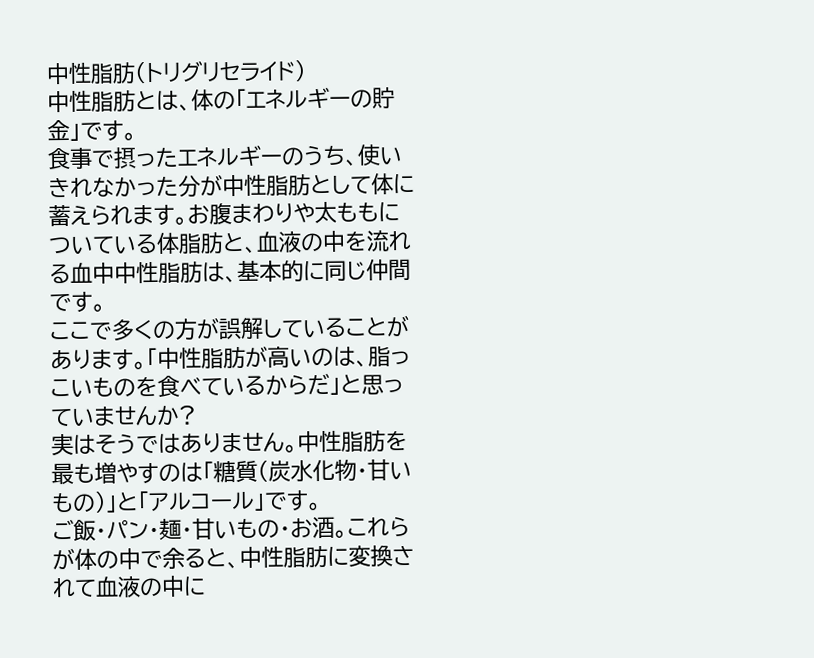中性脂肪(トリグリセライド)
中性脂肪とは、体の「エネルギーの貯金」です。
食事で摂ったエネルギーのうち、使いきれなかった分が中性脂肪として体に蓄えられます。お腹まわりや太ももについている体脂肪と、血液の中を流れる血中中性脂肪は、基本的に同じ仲間です。
ここで多くの方が誤解していることがあります。「中性脂肪が高いのは、脂っこいものを食べているからだ」と思っていませんか?
実はそうではありません。中性脂肪を最も増やすのは「糖質(炭水化物・甘いもの)」と「アルコール」です。
ご飯・パン・麺・甘いもの・お酒。これらが体の中で余ると、中性脂肪に変換されて血液の中に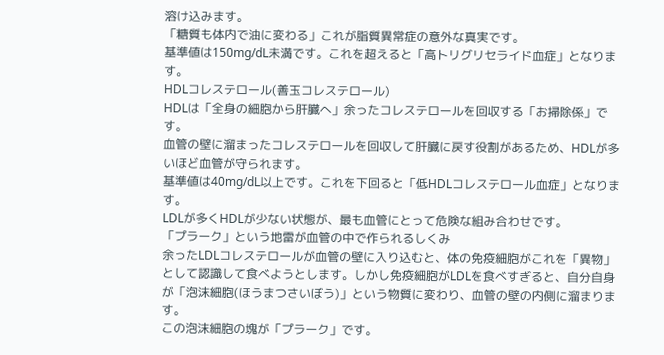溶け込みます。
「糖質も体内で油に変わる」これが脂質異常症の意外な真実です。
基準値は150mg/dL未満です。これを超えると「高トリグリセライド血症」となります。
HDLコレステロール(善玉コレステロール)
HDLは「全身の細胞から肝臓へ」余ったコレステロールを回収する「お掃除係」です。
血管の壁に溜まったコレステロールを回収して肝臓に戻す役割があるため、HDLが多いほど血管が守られます。
基準値は40mg/dL以上です。これを下回ると「低HDLコレステロール血症」となります。
LDLが多くHDLが少ない状態が、最も血管にとって危険な組み合わせです。
「プラーク」という地雷が血管の中で作られるしくみ
余ったLDLコレステロールが血管の壁に入り込むと、体の免疫細胞がこれを「異物」として認識して食べようとします。しかし免疫細胞がLDLを食べすぎると、自分自身が「泡沫細胞(ほうまつさいぼう)」という物質に変わり、血管の壁の内側に溜まります。
この泡沫細胞の塊が「プラーク」です。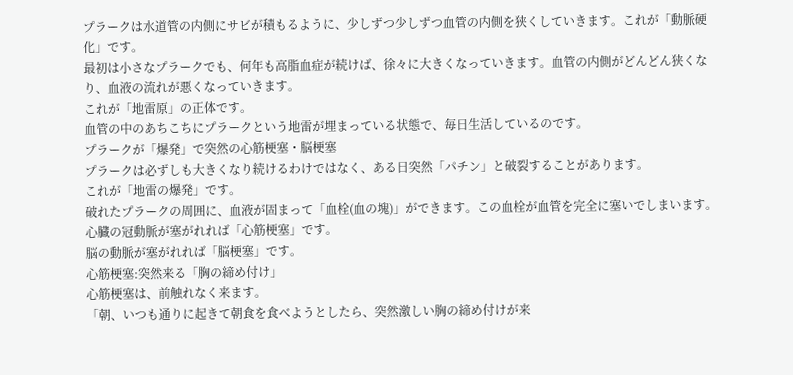プラークは水道管の内側にサビが積もるように、少しずつ少しずつ血管の内側を狭くしていきます。これが「動脈硬化」です。
最初は小さなプラークでも、何年も高脂血症が続けば、徐々に大きくなっていきます。血管の内側がどんどん狭くなり、血液の流れが悪くなっていきます。
これが「地雷原」の正体です。
血管の中のあちこちにプラークという地雷が埋まっている状態で、毎日生活しているのです。
プラークが「爆発」で突然の心筋梗塞・脳梗塞
プラークは必ずしも大きくなり続けるわけではなく、ある日突然「パチン」と破裂することがあります。
これが「地雷の爆発」です。
破れたプラークの周囲に、血液が固まって「血栓(血の塊)」ができます。この血栓が血管を完全に塞いでしまいます。
心臓の冠動脈が塞がれれば「心筋梗塞」です。
脳の動脈が塞がれれば「脳梗塞」です。
心筋梗塞:突然来る「胸の締め付け」
心筋梗塞は、前触れなく来ます。
「朝、いつも通りに起きて朝食を食べようとしたら、突然激しい胸の締め付けが来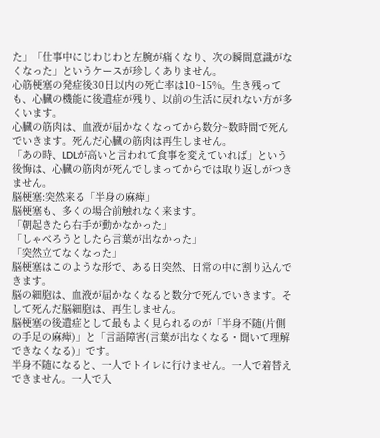た」「仕事中にじわじわと左腕が痛くなり、次の瞬間意識がなくなった」というケースが珍しくありません。
心筋梗塞の発症後30日以内の死亡率は10~15%。生き残っても、心臓の機能に後遺症が残り、以前の生活に戻れない方が多くいます。
心臓の筋肉は、血液が届かなくなってから数分~数時間で死んでいきます。死んだ心臓の筋肉は再生しません。
「あの時、LDLが高いと言われて食事を変えていれば」という後悔は、心臓の筋肉が死んでしまってからでは取り返しがつきません。
脳梗塞:突然来る「半身の麻痺」
脳梗塞も、多くの場合前触れなく来ます。
「朝起きたら右手が動かなかった」
「しゃべろうとしたら言葉が出なかった」
「突然立てなくなった」
脳梗塞はこのような形で、ある日突然、日常の中に割り込んできます。
脳の細胞は、血液が届かなくなると数分で死んでいきます。そして死んだ脳細胞は、再生しません。
脳梗塞の後遺症として最もよく見られるのが「半身不随(片側の手足の麻痺)」と「言語障害(言葉が出なくなる・聞いて理解できなくなる)」です。
半身不随になると、一人でトイレに行けません。一人で着替えできません。一人で入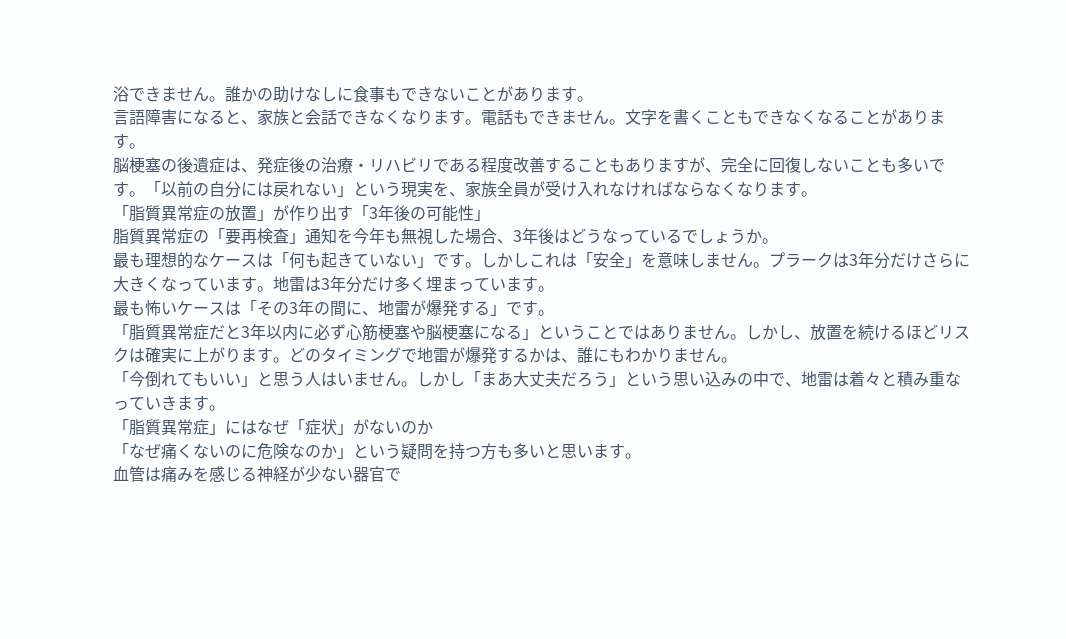浴できません。誰かの助けなしに食事もできないことがあります。
言語障害になると、家族と会話できなくなります。電話もできません。文字を書くこともできなくなることがあります。
脳梗塞の後遺症は、発症後の治療・リハビリである程度改善することもありますが、完全に回復しないことも多いです。「以前の自分には戻れない」という現実を、家族全員が受け入れなければならなくなります。
「脂質異常症の放置」が作り出す「3年後の可能性」
脂質異常症の「要再検査」通知を今年も無視した場合、3年後はどうなっているでしょうか。
最も理想的なケースは「何も起きていない」です。しかしこれは「安全」を意味しません。プラークは3年分だけさらに大きくなっています。地雷は3年分だけ多く埋まっています。
最も怖いケースは「その3年の間に、地雷が爆発する」です。
「脂質異常症だと3年以内に必ず心筋梗塞や脳梗塞になる」ということではありません。しかし、放置を続けるほどリスクは確実に上がります。どのタイミングで地雷が爆発するかは、誰にもわかりません。
「今倒れてもいい」と思う人はいません。しかし「まあ大丈夫だろう」という思い込みの中で、地雷は着々と積み重なっていきます。
「脂質異常症」にはなぜ「症状」がないのか
「なぜ痛くないのに危険なのか」という疑問を持つ方も多いと思います。
血管は痛みを感じる神経が少ない器官で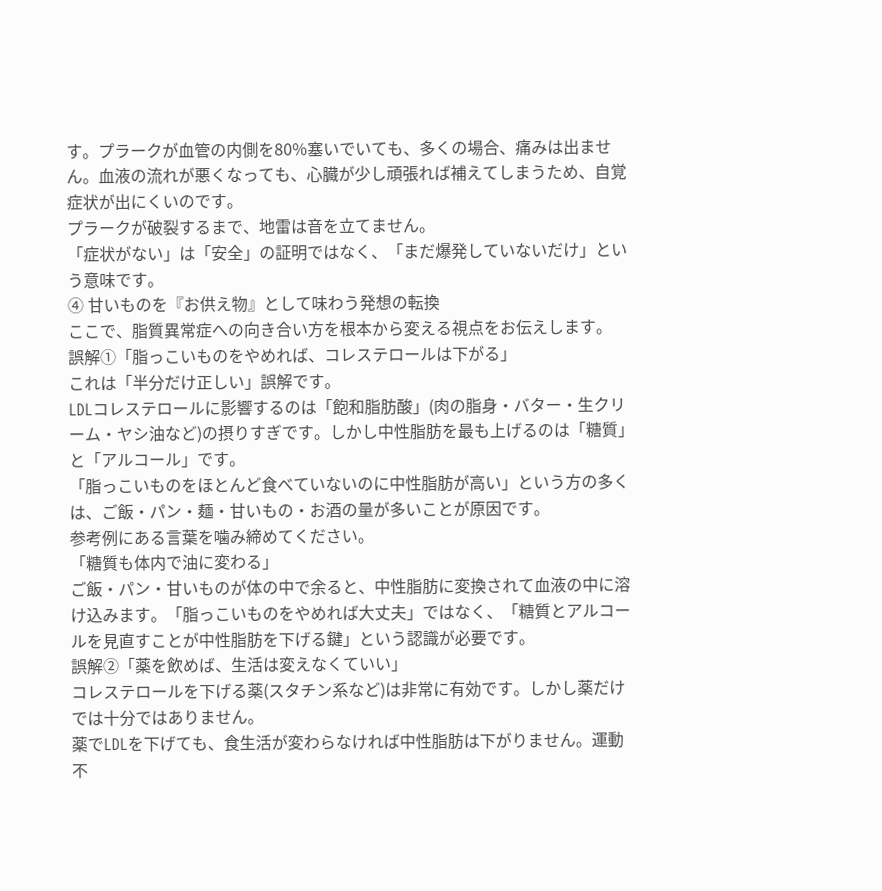す。プラークが血管の内側を80%塞いでいても、多くの場合、痛みは出ません。血液の流れが悪くなっても、心臓が少し頑張れば補えてしまうため、自覚症状が出にくいのです。
プラークが破裂するまで、地雷は音を立てません。
「症状がない」は「安全」の証明ではなく、「まだ爆発していないだけ」という意味です。
④ 甘いものを『お供え物』として味わう発想の転換
ここで、脂質異常症への向き合い方を根本から変える視点をお伝えします。
誤解①「脂っこいものをやめれば、コレステロールは下がる」
これは「半分だけ正しい」誤解です。
LDLコレステロールに影響するのは「飽和脂肪酸」(肉の脂身・バター・生クリーム・ヤシ油など)の摂りすぎです。しかし中性脂肪を最も上げるのは「糖質」と「アルコール」です。
「脂っこいものをほとんど食べていないのに中性脂肪が高い」という方の多くは、ご飯・パン・麺・甘いもの・お酒の量が多いことが原因です。
参考例にある言葉を噛み締めてください。
「糖質も体内で油に変わる」
ご飯・パン・甘いものが体の中で余ると、中性脂肪に変換されて血液の中に溶け込みます。「脂っこいものをやめれば大丈夫」ではなく、「糖質とアルコールを見直すことが中性脂肪を下げる鍵」という認識が必要です。
誤解②「薬を飲めば、生活は変えなくていい」
コレステロールを下げる薬(スタチン系など)は非常に有効です。しかし薬だけでは十分ではありません。
薬でLDLを下げても、食生活が変わらなければ中性脂肪は下がりません。運動不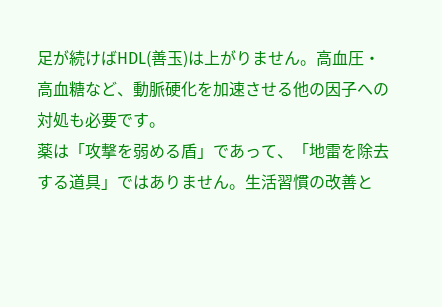足が続けばHDL(善玉)は上がりません。高血圧・高血糖など、動脈硬化を加速させる他の因子への対処も必要です。
薬は「攻撃を弱める盾」であって、「地雷を除去する道具」ではありません。生活習慣の改善と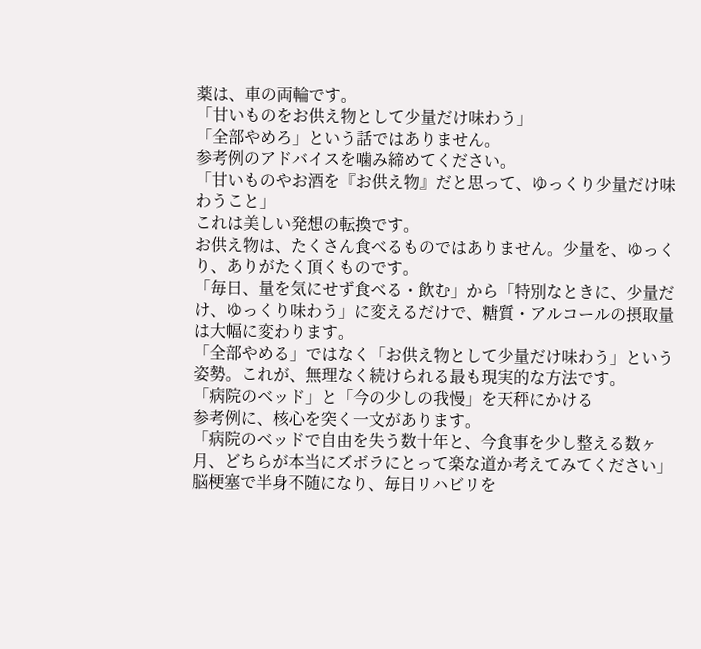薬は、車の両輪です。
「甘いものをお供え物として少量だけ味わう」
「全部やめろ」という話ではありません。
参考例のアドバイスを噛み締めてください。
「甘いものやお酒を『お供え物』だと思って、ゆっくり少量だけ味わうこと」
これは美しい発想の転換です。
お供え物は、たくさん食べるものではありません。少量を、ゆっくり、ありがたく頂くものです。
「毎日、量を気にせず食べる・飲む」から「特別なときに、少量だけ、ゆっくり味わう」に変えるだけで、糖質・アルコールの摂取量は大幅に変わります。
「全部やめる」ではなく「お供え物として少量だけ味わう」という姿勢。これが、無理なく続けられる最も現実的な方法です。
「病院のベッド」と「今の少しの我慢」を天秤にかける
参考例に、核心を突く一文があります。
「病院のベッドで自由を失う数十年と、今食事を少し整える数ヶ月、どちらが本当にズボラにとって楽な道か考えてみてください」
脳梗塞で半身不随になり、毎日リハビリを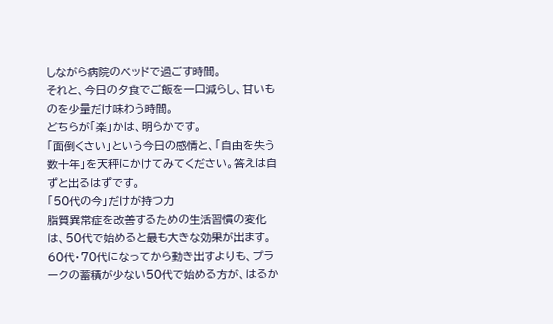しながら病院のベッドで過ごす時間。
それと、今日の夕食でご飯を一口減らし、甘いものを少量だけ味わう時間。
どちらが「楽」かは、明らかです。
「面倒くさい」という今日の感情と、「自由を失う数十年」を天秤にかけてみてください。答えは自ずと出るはずです。
「50代の今」だけが持つ力
脂質異常症を改善するための生活習慣の変化は、50代で始めると最も大きな効果が出ます。
60代・70代になってから動き出すよりも、プラークの蓄積が少ない50代で始める方が、はるか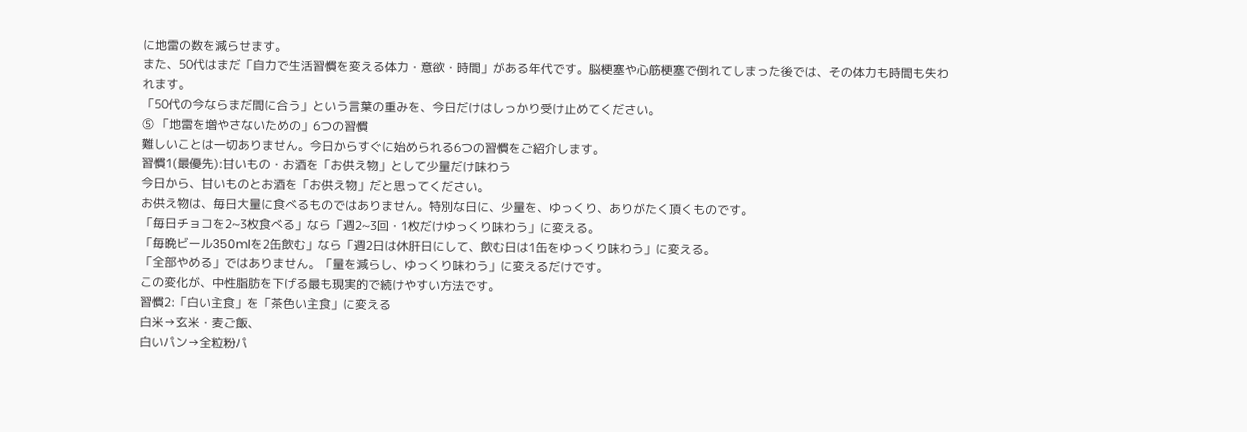に地雷の数を減らせます。
また、50代はまだ「自力で生活習慣を変える体力・意欲・時間」がある年代です。脳梗塞や心筋梗塞で倒れてしまった後では、その体力も時間も失われます。
「50代の今ならまだ間に合う」という言葉の重みを、今日だけはしっかり受け止めてください。
⑤ 「地雷を増やさないための」6つの習慣
難しいことは一切ありません。今日からすぐに始められる6つの習慣をご紹介します。
習慣1(最優先):甘いもの・お酒を「お供え物」として少量だけ味わう
今日から、甘いものとお酒を「お供え物」だと思ってください。
お供え物は、毎日大量に食べるものではありません。特別な日に、少量を、ゆっくり、ありがたく頂くものです。
「毎日チョコを2~3枚食べる」なら「週2~3回・1枚だけゆっくり味わう」に変える。
「毎晩ビール350mlを2缶飲む」なら「週2日は休肝日にして、飲む日は1缶をゆっくり味わう」に変える。
「全部やめる」ではありません。「量を減らし、ゆっくり味わう」に変えるだけです。
この変化が、中性脂肪を下げる最も現実的で続けやすい方法です。
習慣2:「白い主食」を「茶色い主食」に変える
白米→玄米・麦ご飯、
白いパン→全粒粉パ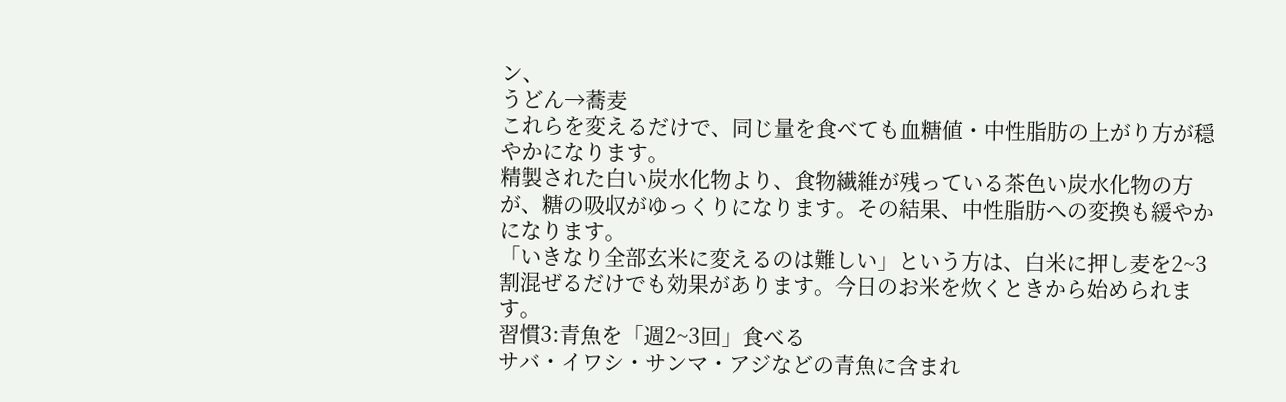ン、
うどん→蕎麦
これらを変えるだけで、同じ量を食べても血糖値・中性脂肪の上がり方が穏やかになります。
精製された白い炭水化物より、食物繊維が残っている茶色い炭水化物の方が、糖の吸収がゆっくりになります。その結果、中性脂肪への変換も緩やかになります。
「いきなり全部玄米に変えるのは難しい」という方は、白米に押し麦を2~3割混ぜるだけでも効果があります。今日のお米を炊くときから始められます。
習慣3:青魚を「週2~3回」食べる
サバ・イワシ・サンマ・アジなどの青魚に含まれ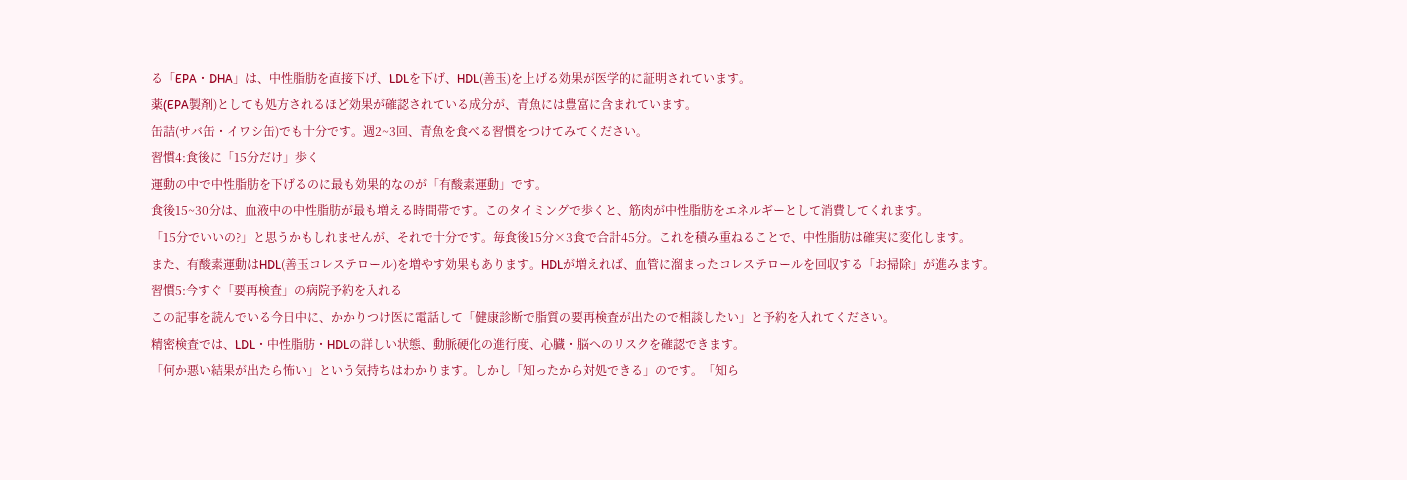る「EPA・DHA」は、中性脂肪を直接下げ、LDLを下げ、HDL(善玉)を上げる効果が医学的に証明されています。
薬(EPA製剤)としても処方されるほど効果が確認されている成分が、青魚には豊富に含まれています。
缶詰(サバ缶・イワシ缶)でも十分です。週2~3回、青魚を食べる習慣をつけてみてください。
習慣4:食後に「15分だけ」歩く
運動の中で中性脂肪を下げるのに最も効果的なのが「有酸素運動」です。
食後15~30分は、血液中の中性脂肪が最も増える時間帯です。このタイミングで歩くと、筋肉が中性脂肪をエネルギーとして消費してくれます。
「15分でいいの?」と思うかもしれませんが、それで十分です。毎食後15分×3食で合計45分。これを積み重ねることで、中性脂肪は確実に変化します。
また、有酸素運動はHDL(善玉コレステロール)を増やす効果もあります。HDLが増えれば、血管に溜まったコレステロールを回収する「お掃除」が進みます。
習慣5:今すぐ「要再検査」の病院予約を入れる
この記事を読んでいる今日中に、かかりつけ医に電話して「健康診断で脂質の要再検査が出たので相談したい」と予約を入れてください。
精密検査では、LDL・中性脂肪・HDLの詳しい状態、動脈硬化の進行度、心臓・脳へのリスクを確認できます。
「何か悪い結果が出たら怖い」という気持ちはわかります。しかし「知ったから対処できる」のです。「知ら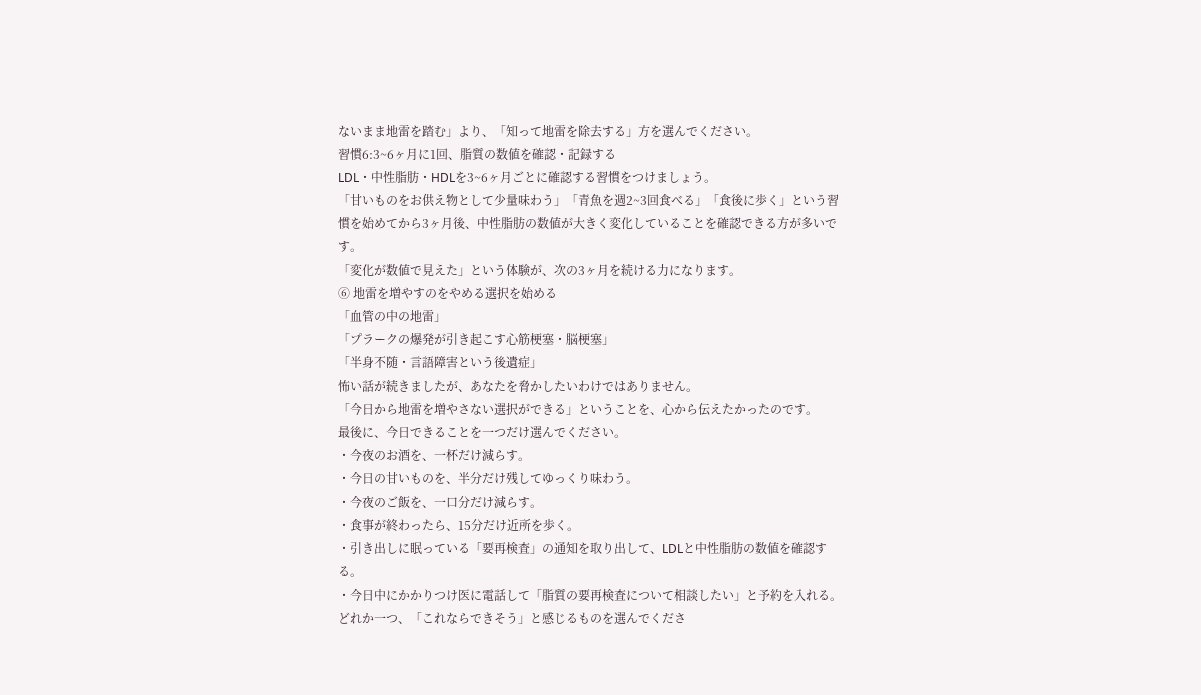ないまま地雷を踏む」より、「知って地雷を除去する」方を選んでください。
習慣6:3~6ヶ月に1回、脂質の数値を確認・記録する
LDL・中性脂肪・HDLを3~6ヶ月ごとに確認する習慣をつけましょう。
「甘いものをお供え物として少量味わう」「青魚を週2~3回食べる」「食後に歩く」という習慣を始めてから3ヶ月後、中性脂肪の数値が大きく変化していることを確認できる方が多いです。
「変化が数値で見えた」という体験が、次の3ヶ月を続ける力になります。
⑥ 地雷を増やすのをやめる選択を始める
「血管の中の地雷」
「プラークの爆発が引き起こす心筋梗塞・脳梗塞」
「半身不随・言語障害という後遺症」
怖い話が続きましたが、あなたを脅かしたいわけではありません。
「今日から地雷を増やさない選択ができる」ということを、心から伝えたかったのです。
最後に、今日できることを一つだけ選んでください。
・今夜のお酒を、一杯だけ減らす。
・今日の甘いものを、半分だけ残してゆっくり味わう。
・今夜のご飯を、一口分だけ減らす。
・食事が終わったら、15分だけ近所を歩く。
・引き出しに眠っている「要再検査」の通知を取り出して、LDLと中性脂肪の数値を確認する。
・今日中にかかりつけ医に電話して「脂質の要再検査について相談したい」と予約を入れる。
どれか一つ、「これならできそう」と感じるものを選んでくださ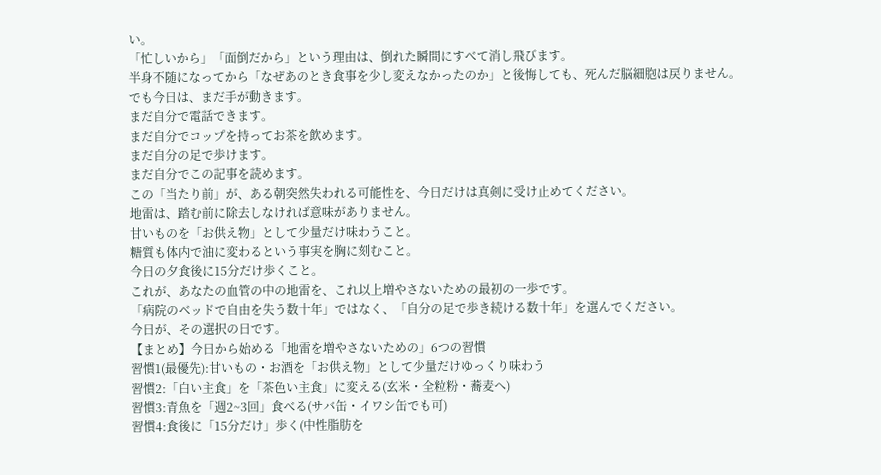い。
「忙しいから」「面倒だから」という理由は、倒れた瞬間にすべて消し飛びます。
半身不随になってから「なぜあのとき食事を少し変えなかったのか」と後悔しても、死んだ脳細胞は戻りません。
でも今日は、まだ手が動きます。
まだ自分で電話できます。
まだ自分でコップを持ってお茶を飲めます。
まだ自分の足で歩けます。
まだ自分でこの記事を読めます。
この「当たり前」が、ある朝突然失われる可能性を、今日だけは真剣に受け止めてください。
地雷は、踏む前に除去しなければ意味がありません。
甘いものを「お供え物」として少量だけ味わうこと。
糖質も体内で油に変わるという事実を胸に刻むこと。
今日の夕食後に15分だけ歩くこと。
これが、あなたの血管の中の地雷を、これ以上増やさないための最初の一歩です。
「病院のベッドで自由を失う数十年」ではなく、「自分の足で歩き続ける数十年」を選んでください。
今日が、その選択の日です。
【まとめ】今日から始める「地雷を増やさないための」6つの習慣
習慣1(最優先):甘いもの・お酒を「お供え物」として少量だけゆっくり味わう
習慣2:「白い主食」を「茶色い主食」に変える(玄米・全粒粉・蕎麦へ)
習慣3:青魚を「週2~3回」食べる(サバ缶・イワシ缶でも可)
習慣4:食後に「15分だけ」歩く(中性脂肪を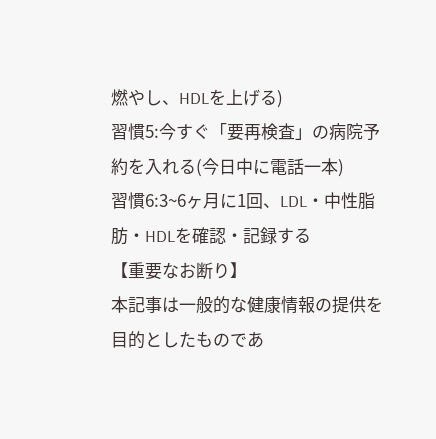燃やし、HDLを上げる)
習慣5:今すぐ「要再検査」の病院予約を入れる(今日中に電話一本)
習慣6:3~6ヶ月に1回、LDL・中性脂肪・HDLを確認・記録する
【重要なお断り】
本記事は一般的な健康情報の提供を目的としたものであ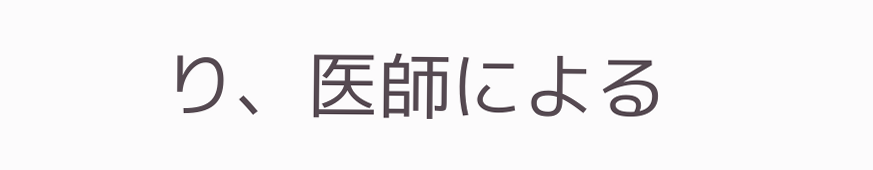り、医師による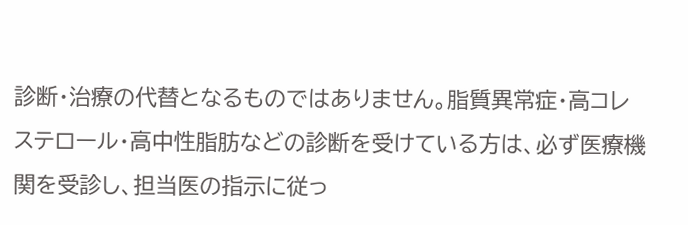診断・治療の代替となるものではありません。脂質異常症・高コレステロール・高中性脂肪などの診断を受けている方は、必ず医療機関を受診し、担当医の指示に従っ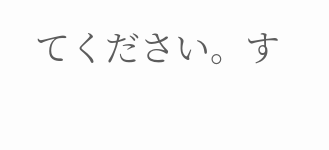てください。す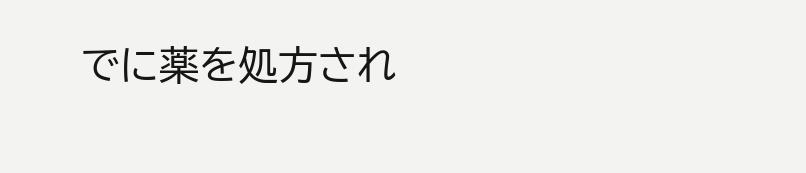でに薬を処方され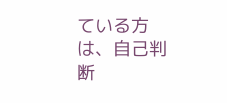ている方は、自己判断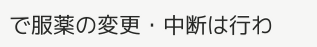で服薬の変更・中断は行わ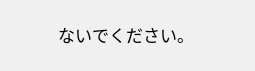ないでください。